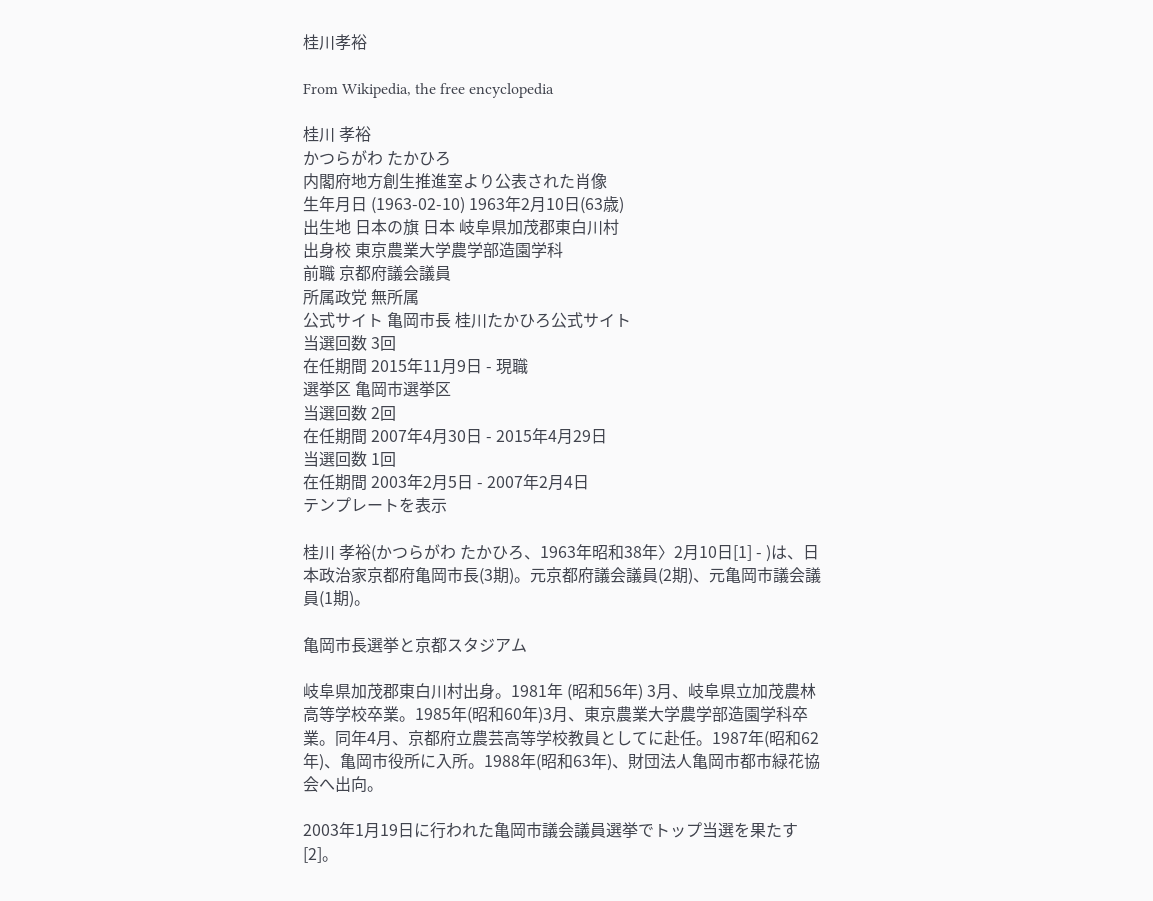桂川孝裕

From Wikipedia, the free encyclopedia

桂川 孝裕
かつらがわ たかひろ
内閣府地方創生推進室より公表された肖像
生年月日 (1963-02-10) 1963年2月10日(63歳)
出生地 日本の旗 日本 岐阜県加茂郡東白川村
出身校 東京農業大学農学部造園学科
前職 京都府議会議員
所属政党 無所属
公式サイト 亀岡市長 桂川たかひろ公式サイト
当選回数 3回
在任期間 2015年11月9日 - 現職
選挙区 亀岡市選挙区
当選回数 2回
在任期間 2007年4月30日 - 2015年4月29日
当選回数 1回
在任期間 2003年2月5日 - 2007年2月4日
テンプレートを表示

桂川 孝裕(かつらがわ たかひろ、1963年昭和38年〉2月10日[1] - )は、日本政治家京都府亀岡市長(3期)。元京都府議会議員(2期)、元亀岡市議会議員(1期)。

亀岡市長選挙と京都スタジアム

岐阜県加茂郡東白川村出身。1981年 (昭和56年) 3月、岐阜県立加茂農林高等学校卒業。1985年(昭和60年)3月、東京農業大学農学部造園学科卒業。同年4月、京都府立農芸高等学校教員としてに赴任。1987年(昭和62年)、亀岡市役所に入所。1988年(昭和63年)、財団法人亀岡市都市緑花協会へ出向。

2003年1月19日に行われた亀岡市議会議員選挙でトップ当選を果たす[2]。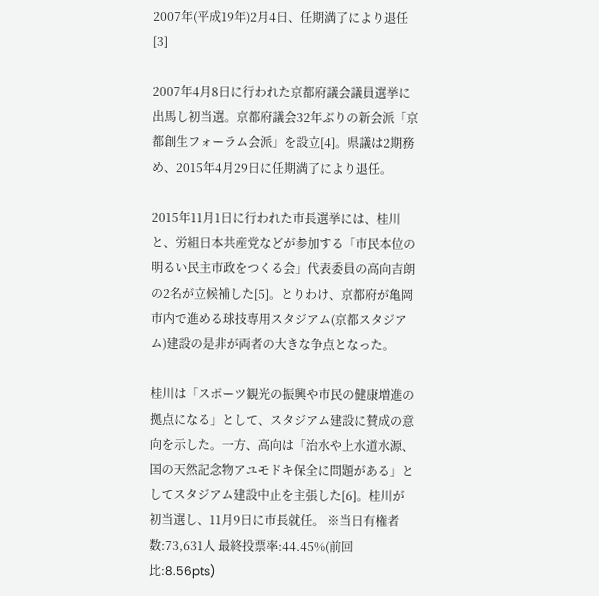2007年(平成19年)2月4日、任期満了により退任[3]

2007年4月8日に行われた京都府議会議員選挙に出馬し初当選。京都府議会32年ぶりの新会派「京都創生フォーラム会派」を設立[4]。県議は2期務め、2015年4月29日に任期満了により退任。

2015年11月1日に行われた市長選挙には、桂川と、労組日本共産党などが参加する「市民本位の明るい民主市政をつくる会」代表委員の高向吉朗の2名が立候補した[5]。とりわけ、京都府が亀岡市内で進める球技専用スタジアム(京都スタジアム)建設の是非が両者の大きな争点となった。

桂川は「スポーツ観光の振興や市民の健康増進の拠点になる」として、スタジアム建設に賛成の意向を示した。一方、高向は「治水や上水道水源、国の天然記念物アユモドキ保全に問題がある」としてスタジアム建設中止を主張した[6]。桂川が初当選し、11月9日に市長就任。 ※当日有権者数:73,631人 最終投票率:44.45%(前回比:8.56pts)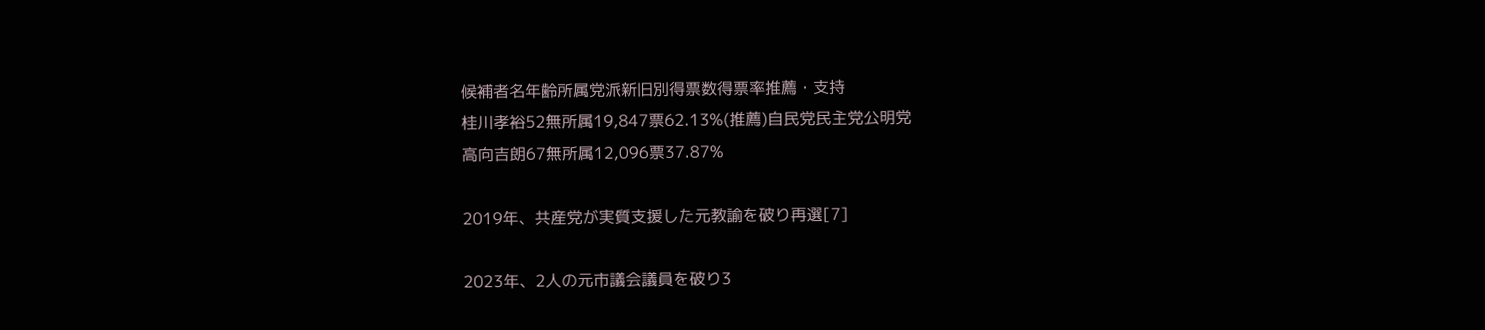候補者名年齢所属党派新旧別得票数得票率推薦・支持
桂川孝裕52無所属19,847票62.13%(推薦)自民党民主党公明党
高向吉朗67無所属12,096票37.87%

2019年、共産党が実質支援した元教諭を破り再選[7]

2023年、2人の元市議会議員を破り3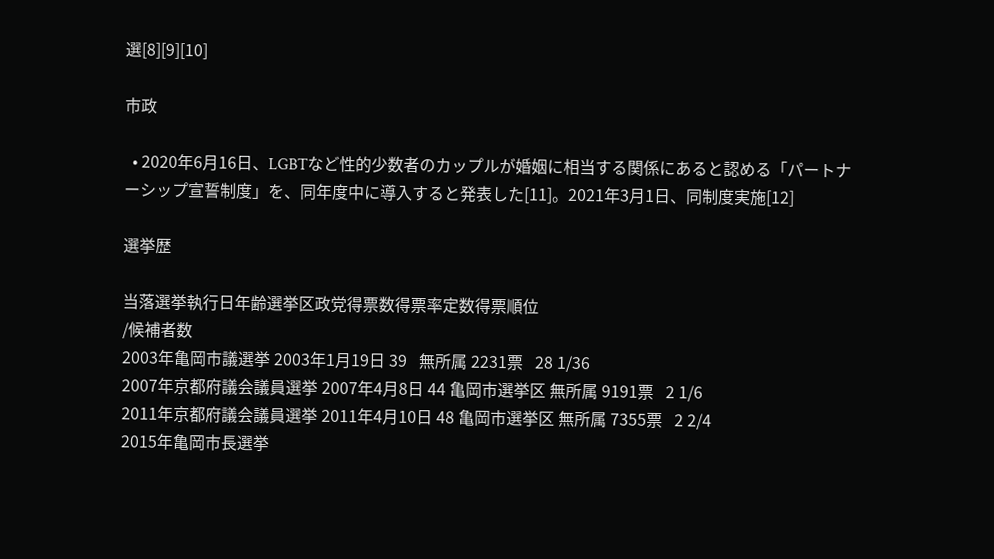選[8][9][10]

市政

  • 2020年6月16日、LGBTなど性的少数者のカップルが婚姻に相当する関係にあると認める「パートナーシップ宣誓制度」を、同年度中に導入すると発表した[11]。2021年3月1日、同制度実施[12]

選挙歴

当落選挙執行日年齢選挙区政党得票数得票率定数得票順位
/候補者数
2003年亀岡市議選挙 2003年1月19日 39   無所属 2231票   28 1/36
2007年京都府議会議員選挙 2007年4月8日 44 亀岡市選挙区 無所属 9191票   2 1/6
2011年京都府議会議員選挙 2011年4月10日 48 亀岡市選挙区 無所属 7355票   2 2/4
2015年亀岡市長選挙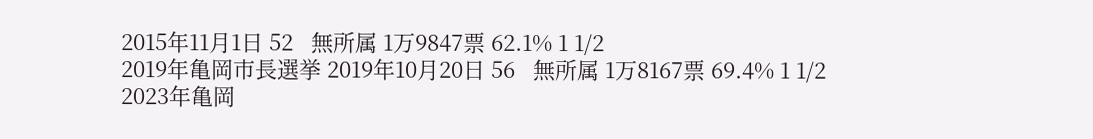2015年11月1日 52   無所属 1万9847票 62.1% 1 1/2
2019年亀岡市長選挙 2019年10月20日 56   無所属 1万8167票 69.4% 1 1/2
2023年亀岡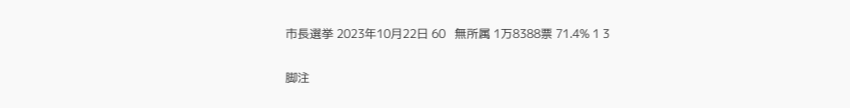市長選挙 2023年10月22日 60   無所属 1万8388票 71.4% 1 3

脚注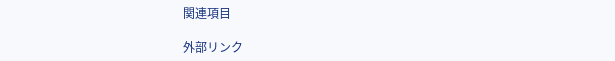関連項目

外部リンク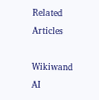Related Articles

Wikiwand AI